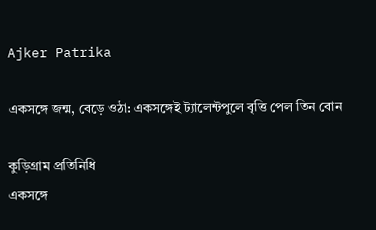Ajker Patrika

একসঙ্গে জন্ম, বেড়ে ওঠা: একসঙ্গেই ট্যালেন্টপুলে বৃত্তি পেল তিন বোন

কুড়িগ্রাম প্রতিনিধি
একসঙ্গে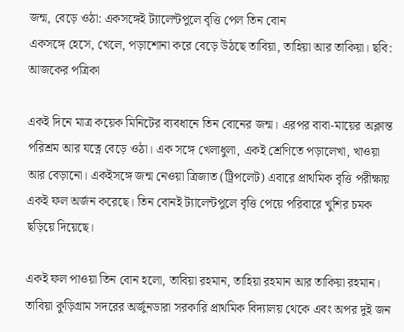জন্ম, বেড়ে ওঠা: একসঙ্গেই ট্যালেন্টপুলে বৃত্তি পেল তিন বোন
একসঙ্গে হেসে, খেলে, পড়াশোনা করে বেড়ে উঠছে তাবিয়া, তাহিয়া আর তাকিয়া। ছবি: আজকের পত্রিকা

একই দিনে মাত্র কয়েক মিনিটের ব্যবধানে তিন বোনের জন্ম। এরপর বাবা-মায়ের অক্লান্ত পরিশ্রম আর যত্নে বেড়ে ওঠা। এক সঙ্গে খেলাধুলা, একই শ্রেণিতে পড়ালেখা, খাওয়া আর বেড়ানো। একইসঙ্গে জন্ম নেওয়া ত্রিজাত (ট্রিপলেট) এবারে প্রাথমিক বৃত্তি পরীক্ষায় একই ফল অর্জন করেছে। তিন বোনই ট্যালেন্টপুলে বৃত্তি পেয়ে পরিবারে খুশির চমক ছড়িয়ে দিয়েছে।

একই ফল পাওয়া তিন বোন হলো, তাবিয়া রহমান, তাহিয়া রহমান আর তাকিয়া রহমান। তাবিয়া কুড়িগ্রাম সদরের অর্জুনডারা সরকারি প্রাথমিক বিদ্যালয় থেকে এবং অপর দুই জন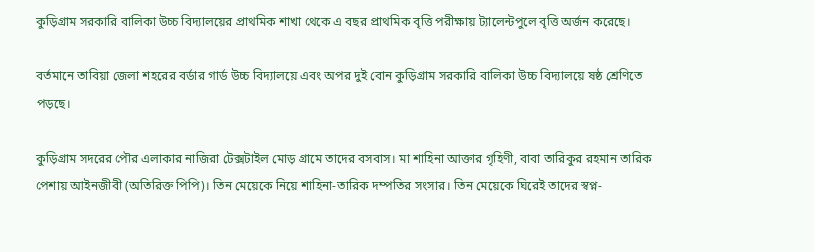কুড়িগ্রাম সরকারি বালিকা উচ্চ বিদ্যালয়ের প্রাথমিক শাখা থেকে এ বছর প্রাথমিক বৃত্তি পরীক্ষায় ট্যালেন্টপুলে বৃত্তি অর্জন করেছে।

বর্তমানে তাবিয়া জেলা শহরের বর্ডার গার্ড উচ্চ বিদ্যালয়ে এবং অপর দুই বোন কুড়িগ্রাম সরকারি বালিকা উচ্চ বিদ্যালয়ে ষষ্ঠ শ্রেণিতে পড়ছে।

কুড়িগ্রাম সদরের পৌর এলাকার নাজিরা টেক্সটাইল মোড় গ্রামে তাদের বসবাস। মা শাহিনা আক্তার গৃহিণী, বাবা তারিকুর রহমান তারিক পেশায় আইনজীবী (অতিরিক্ত পিপি)। তিন মেয়েকে নিয়ে শাহিনা-তারিক দম্পতির সংসার। তিন মেয়েকে ঘিরেই তাদের স্বপ্ন-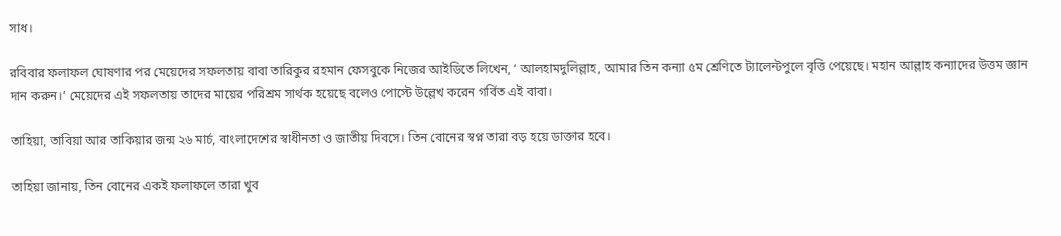সাধ।

রবিবার ফলাফল ঘোষণার পর মেয়েদের সফলতায় বাবা তারিকুর রহমান ফেসবুকে নিজের আইডিতে লিখেন, ‘ আলহামদুলিল্লাহ, আমার তিন কন্যা ৫ম শ্রেণিতে ট্যালেন্টপুলে বৃত্তি পেয়েছে। মহান আল্লাহ কন্যাদের উত্তম জ্ঞান দান করুন।’ মেয়েদের এই সফলতায় তাদের মায়ের পরিশ্রম সার্থক হয়েছে বলেও পোস্টে উল্লেখ করেন গর্বিত এই বাবা।

তাহিয়া, তাবিয়া আর তাকিয়ার জন্ম ২৬ মার্চ, বাংলাদেশের স্বাধীনতা ও জাতীয় দিবসে। তিন বোনের স্বপ্ন তারা বড় হয়ে ডাক্তার হবে।

তাহিয়া জানায়, তিন বোনের একই ফলাফলে তারা খুব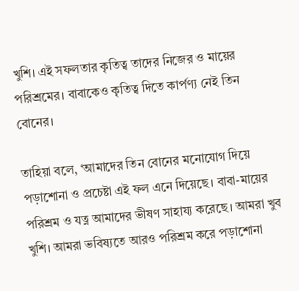খুশি। এই সফলতার কৃতিত্ব তাদের নিজের ও মায়ের পরিশ্রমের। বাবাকেও কৃতিত্ব দিতে কার্পণ্য নেই তিন বোনের।

তাহিয়া বলে, ‘আমাদের তিন বোনের মনোযোগ দিয়ে পড়াশোনা ও প্রচেষ্টা এই ফল এনে দিয়েছে। বাবা-মায়ের পরিশ্রম ও যত্ন আমাদের ভীষণ সাহায্য করেছে। আমরা খুব খুশি। আমরা ভবিষ্যতে আরও পরিশ্রম করে পড়াশোনা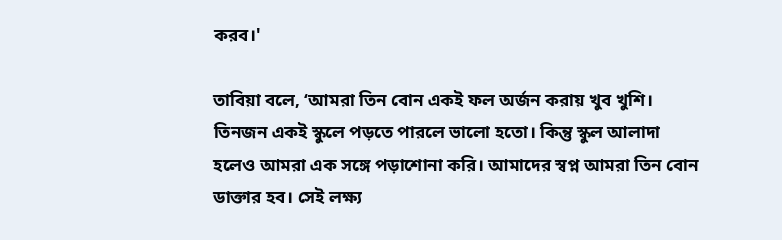করব।'

তাবিয়া বলে, ‘আমরা তিন বোন একই ফল অর্জন করায় খুব খুশি। তিনজন একই স্কুলে পড়তে পারলে ভালো হতো। কিন্তু স্কুল আলাদা হলেও আমরা এক সঙ্গে পড়াশোনা করি। আমাদের স্বপ্ন আমরা তিন বোন ডাক্তার হব। সেই লক্ষ্য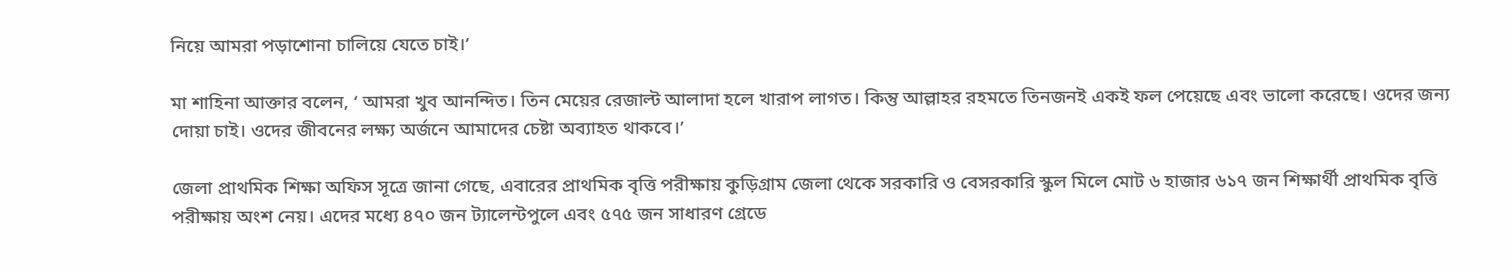নিয়ে আমরা পড়াশোনা চালিয়ে যেতে চাই।’

মা শাহিনা আক্তার বলেন, ‘ আমরা খুব আনন্দিত। তিন মেয়ের রেজাল্ট আলাদা হলে খারাপ লাগত। কিন্তু আল্লাহর রহমতে তিনজনই একই ফল পেয়েছে এবং ভালো করেছে। ওদের জন্য দোয়া চাই। ওদের জীবনের লক্ষ্য অর্জনে আমাদের চেষ্টা অব্যাহত থাকবে।’

জেলা প্রাথমিক শিক্ষা অফিস সূত্রে জানা গেছে, এবারের প্রাথমিক বৃত্তি পরীক্ষায় কুড়িগ্রাম জেলা থেকে সরকারি ও বেসরকারি স্কুল মিলে মোট ৬ হাজার ৬১৭ জন শিক্ষার্থী প্রাথমিক বৃত্তি পরীক্ষায় অংশ নেয়। এদের মধ্যে ৪৭০ জন ট্যালেন্টপুলে এবং ৫৭৫ জন সাধারণ গ্রেডে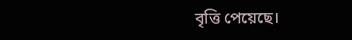বৃত্তি পেয়েছে।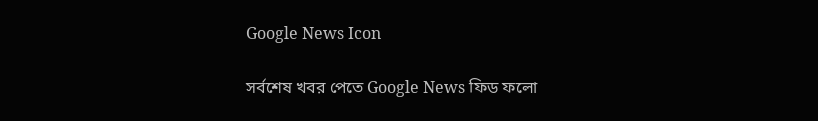Google News Icon

সর্বশেষ খবর পেতে Google News ফিড ফলো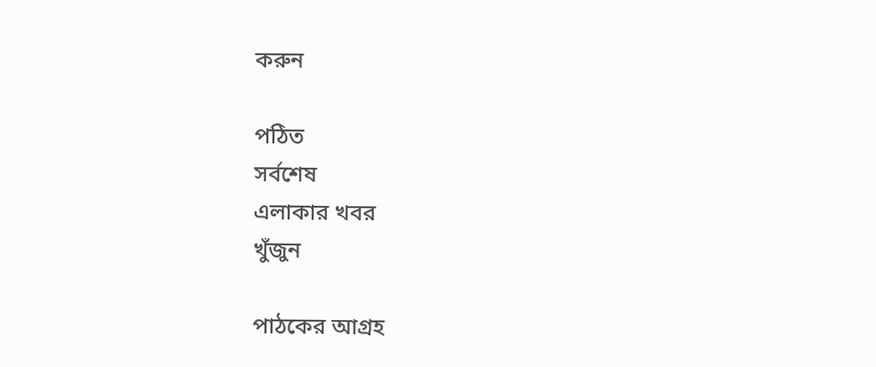করুন

পঠিত
সর্বশেষ
এলাকার খবর
খুঁজুন

পাঠকের আগ্রহ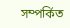সম্পর্কিত